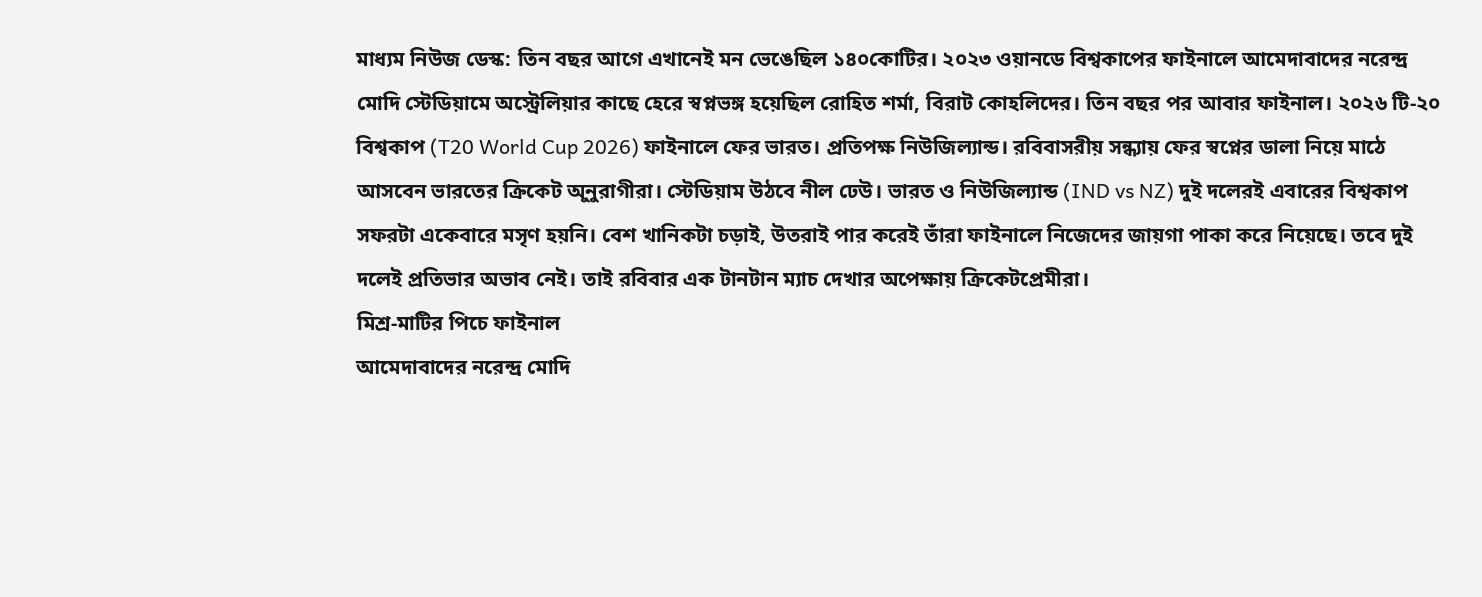মাধ্যম নিউজ ডেস্ক: তিন বছর আগে এখানেই মন ভেঙেছিল ১৪০কোটির। ২০২৩ ওয়ানডে বিশ্বকাপের ফাইনালে আমেদাবাদের নরেন্দ্র মোদি স্টেডিয়ামে অস্ট্রেলিয়ার কাছে হেরে স্বপ্নভঙ্গ হয়েছিল রোহিত শর্মা, বিরাট কোহলিদের। তিন বছর পর আবার ফাইনাল। ২০২৬ টি-২০ বিশ্বকাপ (T20 World Cup 2026) ফাইনালে ফের ভারত। প্রতিপক্ষ নিউজিল্যান্ড। রবিবাসরীয় সন্ধ্যায় ফের স্বপ্নের ডালা নিয়ে মাঠে আসবেন ভারতের ক্রিকেট অুনুরাগীরা। স্টেডিয়াম উঠবে নীল ঢেউ। ভারত ও নিউজিল্যান্ড (IND vs NZ) দুই দলেরই এবারের বিশ্বকাপ সফরটা একেবারে মসৃণ হয়নি। বেশ খানিকটা চড়াই, উতরাই পার করেই তাঁরা ফাইনালে নিজেদের জায়গা পাকা করে নিয়েছে। তবে দুই দলেই প্রতিভার অভাব নেই। তাই রবিবার এক টানটান ম্যাচ দেখার অপেক্ষায় ক্রিকেটপ্রেমীরা।
মিশ্র-মাটির পিচে ফাইনাল
আমেদাবাদের নরেন্দ্র মোদি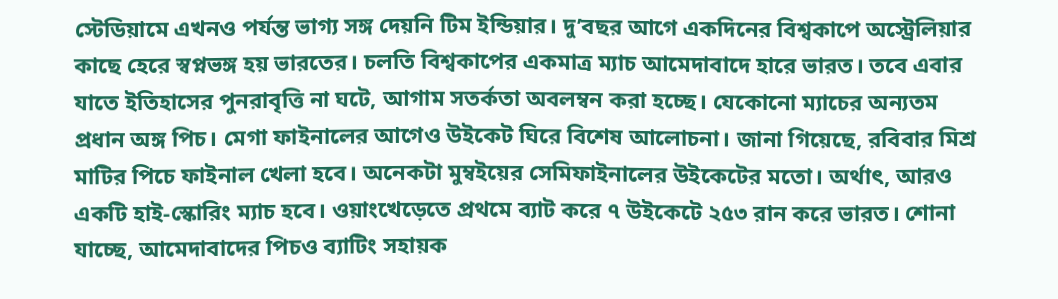স্টেডিয়ামে এখনও পর্যন্ত ভাগ্য সঙ্গ দেয়নি টিম ইন্ডিয়ার। দু’বছর আগে একদিনের বিশ্বকাপে অস্ট্রেলিয়ার কাছে হেরে স্বপ্নভঙ্গ হয় ভারতের। চলতি বিশ্বকাপের একমাত্র ম্যাচ আমেদাবাদে হারে ভারত। তবে এবার যাতে ইতিহাসের পুনরাবৃত্তি না ঘটে, আগাম সতর্কতা অবলম্বন করা হচ্ছে। যেকোনো ম্যাচের অন্যতম প্রধান অঙ্গ পিচ। মেগা ফাইনালের আগেও উইকেট ঘিরে বিশেষ আলোচনা। জানা গিয়েছে, রবিবার মিশ্র মাটির পিচে ফাইনাল খেলা হবে। অনেকটা মুম্বইয়ের সেমিফাইনালের উইকেটের মতো। অর্থাৎ, আরও একটি হাই-স্কোরিং ম্যাচ হবে। ওয়াংখেড়েতে প্রথমে ব্যাট করে ৭ উইকেটে ২৫৩ রান করে ভারত। শোনা যাচ্ছে, আমেদাবাদের পিচও ব্যাটিং সহায়ক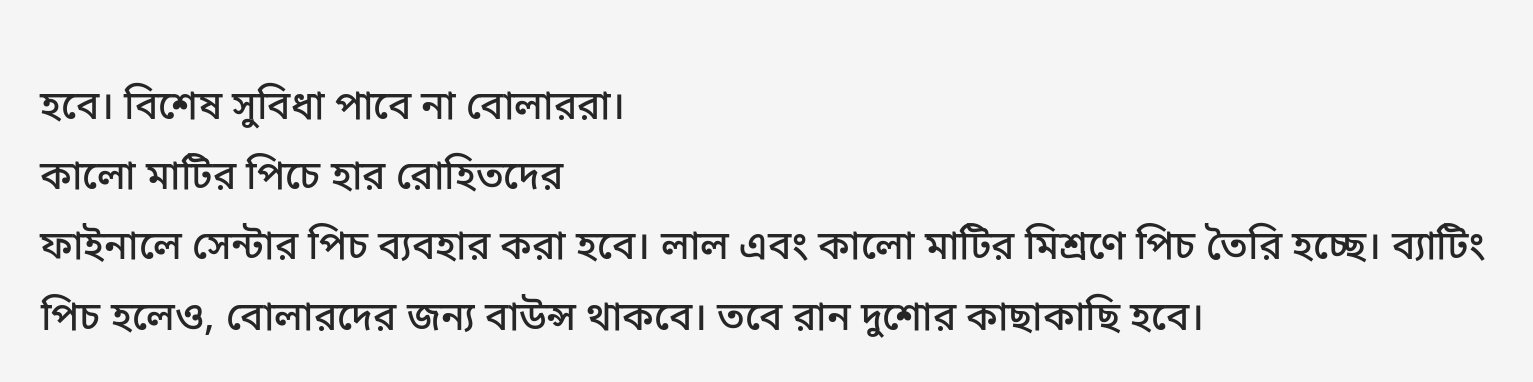হবে। বিশেষ সুবিধা পাবে না বোলাররা।
কালো মাটির পিচে হার রোহিতদের
ফাইনালে সেন্টার পিচ ব্যবহার করা হবে। লাল এবং কালো মাটির মিশ্রণে পিচ তৈরি হচ্ছে। ব্যাটিং পিচ হলেও, বোলারদের জন্য বাউন্স থাকবে। তবে রান দুশোর কাছাকাছি হবে।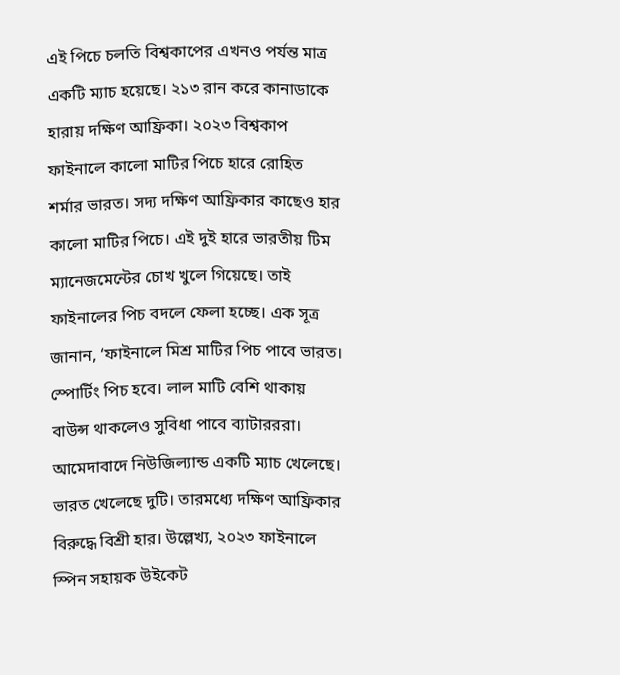এই পিচে চলতি বিশ্বকাপের এখনও পর্যন্ত মাত্র একটি ম্যাচ হয়েছে। ২১৩ রান করে কানাডাকে হারায় দক্ষিণ আফ্রিকা। ২০২৩ বিশ্বকাপ ফাইনালে কালো মাটির পিচে হারে রোহিত শর্মার ভারত। সদ্য দক্ষিণ আফ্রিকার কাছেও হার কালো মাটির পিচে। এই দুই হারে ভারতীয় টিম ম্যানেজমেন্টের চোখ খুলে গিয়েছে। তাই ফাইনালের পিচ বদলে ফেলা হচ্ছে। এক সূত্র জানান, ‘ফাইনালে মিশ্র মাটির পিচ পাবে ভারত। স্পোর্টিং পিচ হবে। লাল মাটি বেশি থাকায় বাউন্স থাকলেও সুবিধা পাবে ব্যাটারররা। আমেদাবাদে নিউজিল্যান্ড একটি ম্যাচ খেলেছে। ভারত খেলেছে দুটি। তারমধ্যে দক্ষিণ আফ্রিকার বিরুদ্ধে বিশ্রী হার। উল্লেখ্য, ২০২৩ ফাইনালে স্পিন সহায়ক উইকেট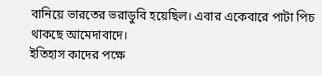বানিয়ে ভারতের ভরাডুবি হয়েছিল। এবার একেবারে পাটা পিচ থাকছে আমেদাবাদে।
ইতিহাস কাদের পক্ষে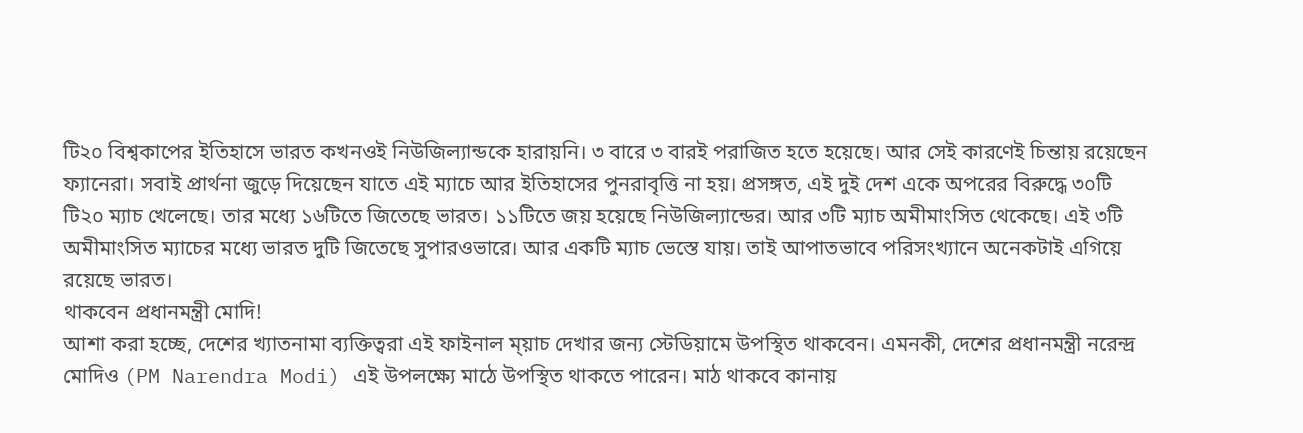টি২০ বিশ্বকাপের ইতিহাসে ভারত কখনওই নিউজিল্যান্ডকে হারায়নি। ৩ বারে ৩ বারই পরাজিত হতে হয়েছে। আর সেই কারণেই চিন্তায় রয়েছেন ফ্যানেরা। সবাই প্রার্থনা জুড়ে দিয়েছেন যাতে এই ম্যাচে আর ইতিহাসের পুনরাবৃত্তি না হয়। প্রসঙ্গত, এই দুই দেশ একে অপরের বিরুদ্ধে ৩০টি টি২০ ম্যাচ খেলেছে। তার মধ্যে ১৬টিতে জিতেছে ভারত। ১১টিতে জয় হয়েছে নিউজিল্যান্ডের। আর ৩টি ম্যাচ অমীমাংসিত থেকেছে। এই ৩টি অমীমাংসিত ম্যাচের মধ্যে ভারত দুটি জিতেছে সুপারওভারে। আর একটি ম্যাচ ভেস্তে যায়। তাই আপাতভাবে পরিসংখ্যানে অনেকটাই এগিয়ে রয়েছে ভারত।
থাকবেন প্রধানমন্ত্রী মোদি!
আশা করা হচ্ছে, দেশের খ্যাতনামা ব্যক্তিত্বরা এই ফাইনাল ম্য়াচ দেখার জন্য স্টেডিয়ামে উপস্থিত থাকবেন। এমনকী, দেশের প্রধানমন্ত্রী নরেন্দ্র মোদিও (PM Narendra Modi) এই উপলক্ষ্যে মাঠে উপস্থিত থাকতে পারেন। মাঠ থাকবে কানায়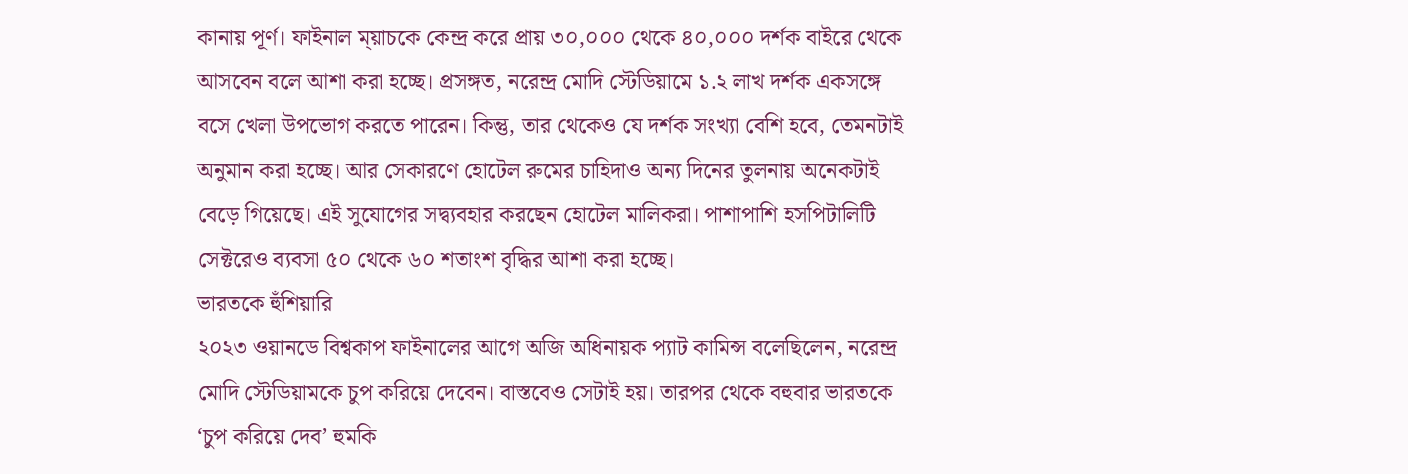কানায় পূর্ণ। ফাইনাল ম্য়াচকে কেন্দ্র করে প্রায় ৩০,০০০ থেকে ৪০,০০০ দর্শক বাইরে থেকে আসবেন বলে আশা করা হচ্ছে। প্রসঙ্গত, নরেন্দ্র মোদি স্টেডিয়ামে ১.২ লাখ দর্শক একসঙ্গে বসে খেলা উপভোগ করতে পারেন। কিন্তু, তার থেকেও যে দর্শক সংখ্যা বেশি হবে, তেমনটাই অনুমান করা হচ্ছে। আর সেকারণে হোটেল রুমের চাহিদাও অন্য দিনের তুলনায় অনেকটাই বেড়ে গিয়েছে। এই সুযোগের সদ্ব্যবহার করছেন হোটেল মালিকরা। পাশাপাশি হসপিটালিটি সেক্টরেও ব্যবসা ৫০ থেকে ৬০ শতাংশ বৃদ্ধির আশা করা হচ্ছে।
ভারতকে হুঁশিয়ারি
২০২৩ ওয়ানডে বিশ্বকাপ ফাইনালের আগে অজি অধিনায়ক প্যাট কামিন্স বলেছিলেন, নরেন্দ্র মোদি স্টেডিয়ামকে চুপ করিয়ে দেবেন। বাস্তবেও সেটাই হয়। তারপর থেকে বহুবার ভারতকে ‘চুপ করিয়ে দেব’ হুমকি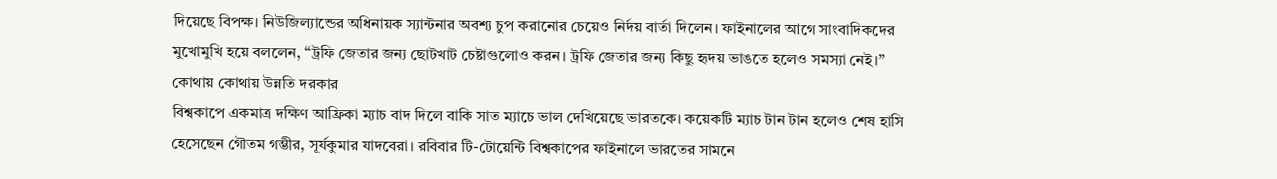দিয়েছে বিপক্ষ। নিউজিল্যান্ডের অধিনায়ক স্যান্টনার অবশ্য চুপ করানোর চেয়েও নির্দয় বার্তা দিলেন। ফাইনালের আগে সাংবাদিকদের মুখোমুখি হয়ে বললেন, “ট্রফি জেতার জন্য ছোটখাট চেষ্টাগুলোও করন। ট্রফি জেতার জন্য কিছু হৃদয় ভাঙতে হলেও সমস্যা নেই।”
কোথায় কোথায় উন্নতি দরকার
বিশ্বকাপে একমাত্র দক্ষিণ আফ্রিকা ম্যাচ বাদ দিলে বাকি সাত ম্যাচে ভাল দেখিয়েছে ভারতকে। কয়েকটি ম্যাচ টান টান হলেও শেষ হাসি হেসেছেন গৌতম গম্ভীর, সূর্যকুমার যাদবেরা। রবিবার টি-টোয়েন্টি বিশ্বকাপের ফাইনালে ভারতের সামনে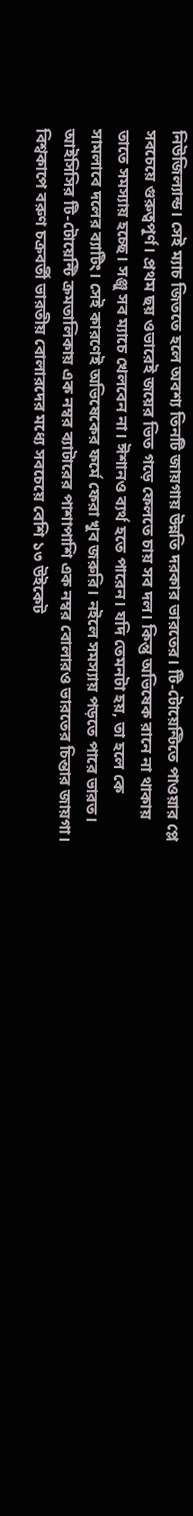নিউজিল্যান্ড। সেই ম্যাচ জিততে হলে অবশ্য তিনটি জায়গায় উন্নতি দরকার ভারতের। টি-টোয়েন্টিতে পাওয়ার প্লে সবচেয়ে গুরুত্বপূর্ণ। প্রথম ছয় ওভারেই জয়ের ভিত গড়ে ফেলতে চায় সব দল। কিন্তু অভিষেক রানে না থাকায় তাতে সমস্যায় হচ্ছে। সঞ্জু সব ম্যাচে খেলবেন না। ঈশানও ব্যর্থ হতে পারেন। যদি তেমনটা হয়, তা হলে কে সামলাবে দলের ব্যাটিং। সেই কারণেই অভিষেকের ফর্মে ফেরা খুব জরুরি। নইলে সমস্যায় পড়তে পারে ভারত। আইসিসির টি-টোয়েন্টি ক্রমতালিকায় এক নম্বর ব্যাটারের পাশাপাশি এক নম্বর বোলারও ভারতের চিন্তার জায়গা। বিশ্বকাপে বরুণ চক্রবর্তী ভারতীয় বোলারদের মধ্যে সবচেয়ে বেশি ১৩ উইকেট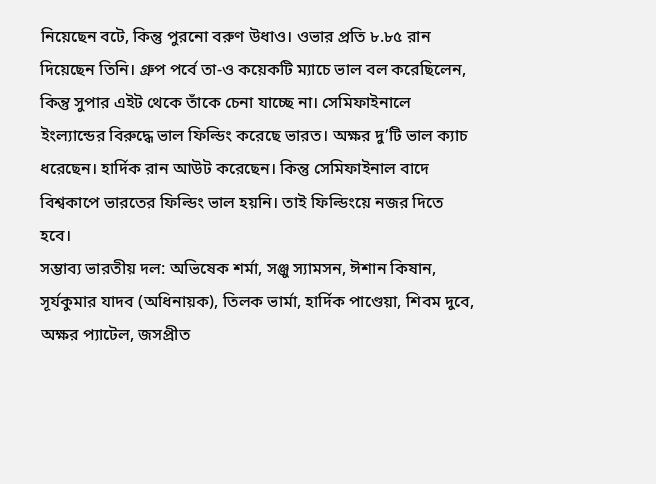নিয়েছেন বটে, কিন্তু পুরনো বরুণ উধাও। ওভার প্রতি ৮.৮৫ রান দিয়েছেন তিনি। গ্রুপ পর্বে তা-ও কয়েকটি ম্যাচে ভাল বল করেছিলেন, কিন্তু সুপার এইট থেকে তাঁকে চেনা যাচ্ছে না। সেমিফাইনালে ইংল্যান্ডের বিরুদ্ধে ভাল ফিল্ডিং করেছে ভারত। অক্ষর দু’টি ভাল ক্যাচ ধরেছেন। হার্দিক রান আউট করেছেন। কিন্তু সেমিফাইনাল বাদে বিশ্বকাপে ভারতের ফিল্ডিং ভাল হয়নি। তাই ফিল্ডিংয়ে নজর দিতে হবে।
সম্ভাব্য ভারতীয় দল: অভিষেক শর্মা, সঞ্জু স্যামসন, ঈশান কিষান, সূর্যকুমার যাদব (অধিনায়ক), তিলক ভার্মা, হার্দিক পাণ্ডেয়া, শিবম দুবে, অক্ষর প্যাটেল, জসপ্রীত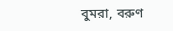বুমরা, বরুণ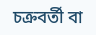চক্রবর্তী বা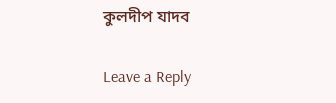কুলদীপ যাদব

Leave a Reply